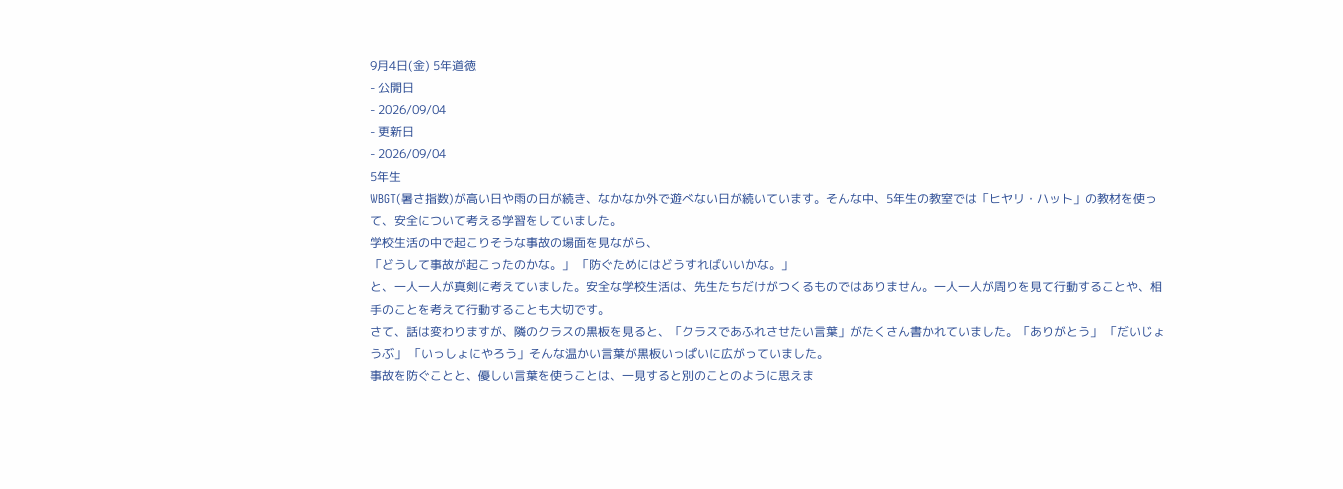9月4日(金) 5年道徳
- 公開日
- 2026/09/04
- 更新日
- 2026/09/04
5年生
WBGT(暑さ指数)が高い日や雨の日が続き、なかなか外で遊べない日が続いています。そんな中、5年生の教室では「ヒヤリ・ハット」の教材を使って、安全について考える学習をしていました。
学校生活の中で起こりそうな事故の場面を見ながら、
「どうして事故が起こったのかな。」 「防ぐためにはどうすればいいかな。」
と、一人一人が真剣に考えていました。安全な学校生活は、先生たちだけがつくるものではありません。一人一人が周りを見て行動することや、相手のことを考えて行動することも大切です。
さて、話は変わりますが、隣のクラスの黒板を見ると、「クラスであふれさせたい言葉」がたくさん書かれていました。「ありがとう」 「だいじょうぶ」 「いっしょにやろう」そんな温かい言葉が黒板いっぱいに広がっていました。
事故を防ぐことと、優しい言葉を使うことは、一見すると別のことのように思えま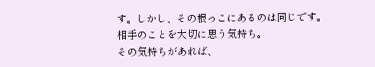す。しかし、その根っこにあるのは同じです。
相手のことを大切に思う気持ち。
その気持ちがあれば、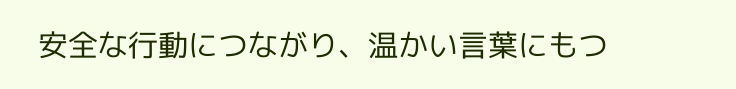安全な行動につながり、温かい言葉にもつ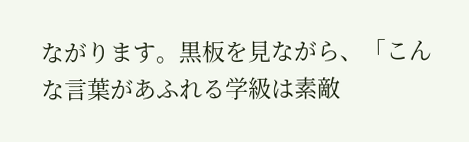ながります。黒板を見ながら、「こんな言葉があふれる学級は素敵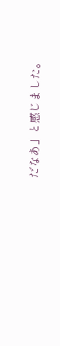だなあ」と感じました。